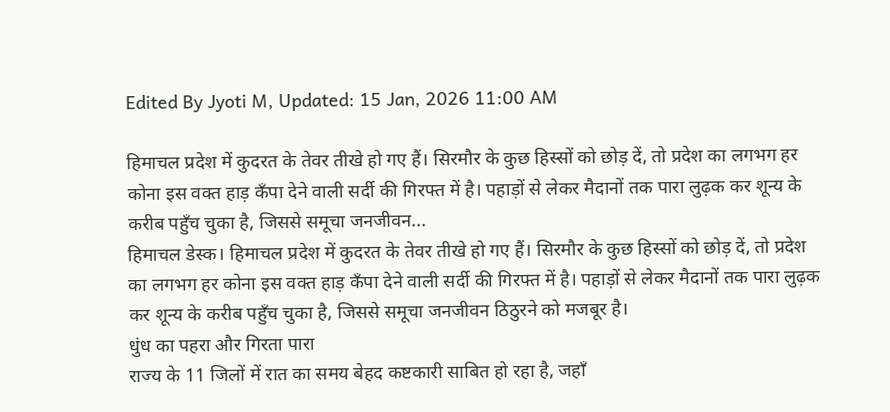Edited By Jyoti M, Updated: 15 Jan, 2026 11:00 AM

हिमाचल प्रदेश में कुदरत के तेवर तीखे हो गए हैं। सिरमौर के कुछ हिस्सों को छोड़ दें, तो प्रदेश का लगभग हर कोना इस वक्त हाड़ कँपा देने वाली सर्दी की गिरफ्त में है। पहाड़ों से लेकर मैदानों तक पारा लुढ़क कर शून्य के करीब पहुँच चुका है, जिससे समूचा जनजीवन...
हिमाचल डेस्क। हिमाचल प्रदेश में कुदरत के तेवर तीखे हो गए हैं। सिरमौर के कुछ हिस्सों को छोड़ दें, तो प्रदेश का लगभग हर कोना इस वक्त हाड़ कँपा देने वाली सर्दी की गिरफ्त में है। पहाड़ों से लेकर मैदानों तक पारा लुढ़क कर शून्य के करीब पहुँच चुका है, जिससे समूचा जनजीवन ठिठुरने को मजबूर है।
धुंध का पहरा और गिरता पारा
राज्य के 11 जिलों में रात का समय बेहद कष्टकारी साबित हो रहा है, जहाँ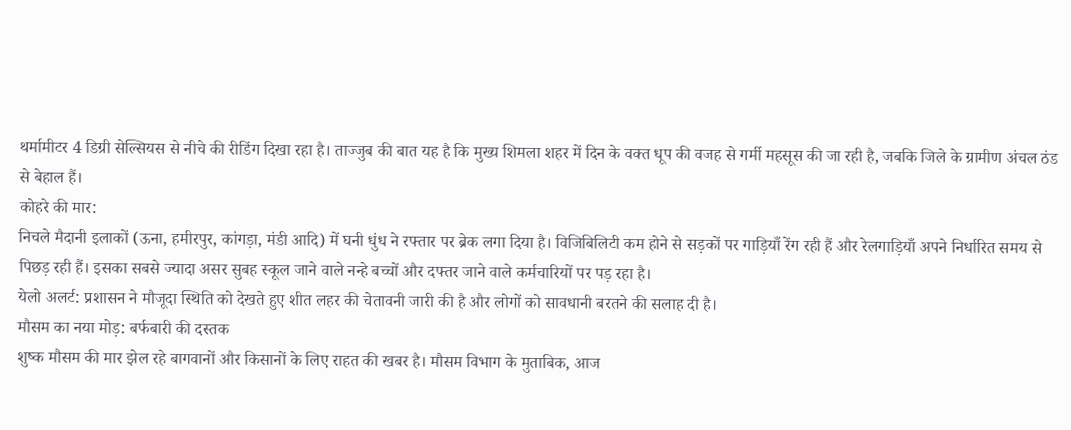थर्मामीटर 4 डिग्री सेल्सियस से नीचे की रीडिंग दिखा रहा है। ताज्जुब की बात यह है कि मुख्य शिमला शहर में दिन के वक्त धूप की वजह से गर्मी महसूस की जा रही है, जबकि जिले के ग्रामीण अंचल ठंड से बेहाल हैं।
कोहरे की मार:
निचले मैदानी इलाकों (ऊना, हमीरपुर, कांगड़ा, मंडी आदि) में घनी धुंध ने रफ्तार पर ब्रेक लगा दिया है। विजिबिलिटी कम होने से सड़कों पर गाड़ियाँ रेंग रही हैं और रेलगाड़ियाँ अपने निर्धारित समय से पिछड़ रही हैं। इसका सबसे ज्यादा असर सुबह स्कूल जाने वाले नन्हे बच्चों और दफ्तर जाने वाले कर्मचारियों पर पड़ रहा है।
येलो अलर्ट: प्रशासन ने मौजूदा स्थिति को देखते हुए शीत लहर की चेतावनी जारी की है और लोगों को सावधानी बरतने की सलाह दी है।
मौसम का नया मोड़: बर्फबारी की दस्तक
शुष्क मौसम की मार झेल रहे बागवानों और किसानों के लिए राहत की खबर है। मौसम विभाग के मुताबिक, आज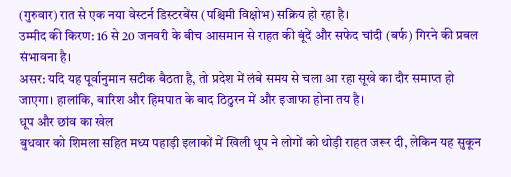(गुरुवार) रात से एक नया वेस्टर्न डिस्टरबेंस (पश्चिमी विक्षोभ) सक्रिय हो रहा है।
उम्मीद की किरण: 16 से 20 जनवरी के बीच आसमान से राहत की बूंदें और सफेद चांदी (बर्फ) गिरने की प्रबल संभावना है।
असर: यदि यह पूर्वानुमान सटीक बैठता है, तो प्रदेश में लंबे समय से चला आ रहा सूखे का दौर समाप्त हो जाएगा। हालांकि, बारिश और हिमपात के बाद ठिठुरन में और इजाफा होना तय है।
धूप और छांव का खेल
बुधवार को शिमला सहित मध्य पहाड़ी इलाकों में खिली धूप ने लोगों को थोड़ी राहत जरूर दी, लेकिन यह सुकून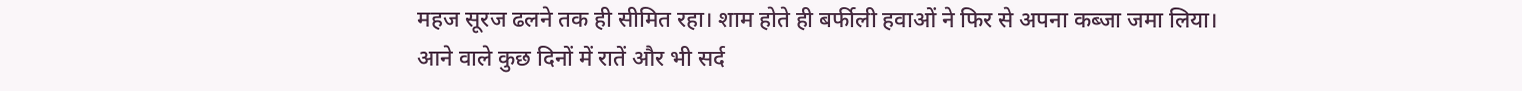महज सूरज ढलने तक ही सीमित रहा। शाम होते ही बर्फीली हवाओं ने फिर से अपना कब्जा जमा लिया। आने वाले कुछ दिनों में रातें और भी सर्द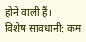होने वाली हैं।
विशेष सावधानी: कम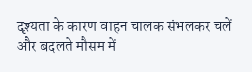दृश्यता के कारण वाहन चालक संभलकर चलें और बदलते मौसम में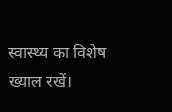स्वास्थ्य का विशेष ख्याल रखें।